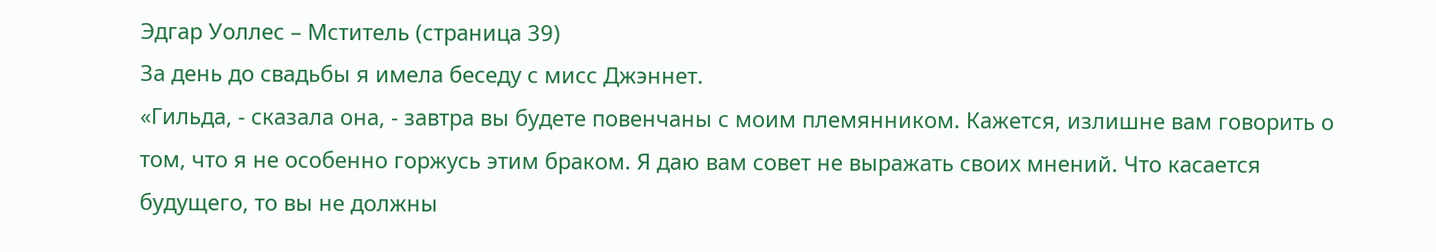Эдгар Уоллес – Мститель (страница 39)
За день до свадьбы я имела беседу с мисс Джэннет.
«Гильда, - сказала она, - завтра вы будете повенчаны с моим племянником. Кажется, излишне вам говорить о том, что я не особенно горжусь этим браком. Я даю вам совет не выражать своих мнений. Что касается будущего, то вы не должны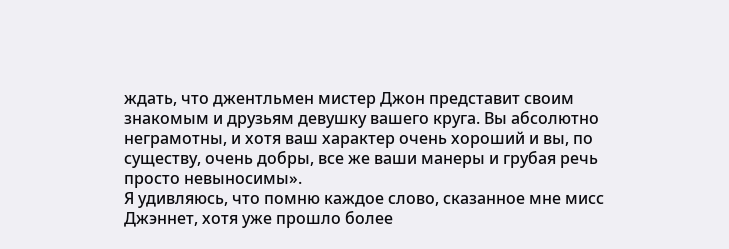ждать, что джентльмен мистер Джон представит своим знакомым и друзьям девушку вашего круга. Вы абсолютно неграмотны, и хотя ваш характер очень хороший и вы, по существу, очень добры, все же ваши манеры и грубая речь просто невыносимы».
Я удивляюсь, что помню каждое слово, сказанное мне мисс Джэннет, хотя уже прошло более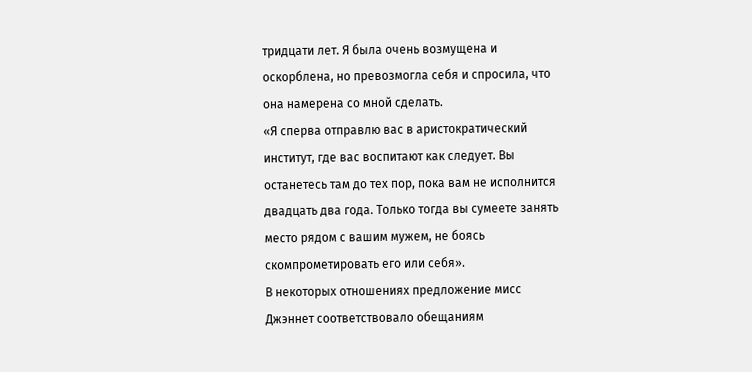тридцати лет. Я была очень возмущена и оскорблена, но превозмогла себя и спросила, что она намерена со мной сделать.
«Я сперва отправлю вас в аристократический институт, где вас воспитают как следует. Вы останетесь там до тех пор, пока вам не исполнится двадцать два года. Только тогда вы сумеете занять место рядом с вашим мужем, не боясь скомпрометировать его или себя».
В некоторых отношениях предложение мисс Джэннет соответствовало обещаниям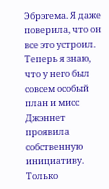Эбрэгема. Я даже поверила, что он все это устроил. Теперь я знаю, что у него был совсем особый план и мисс Джэннет проявила собственную инициативу.
Только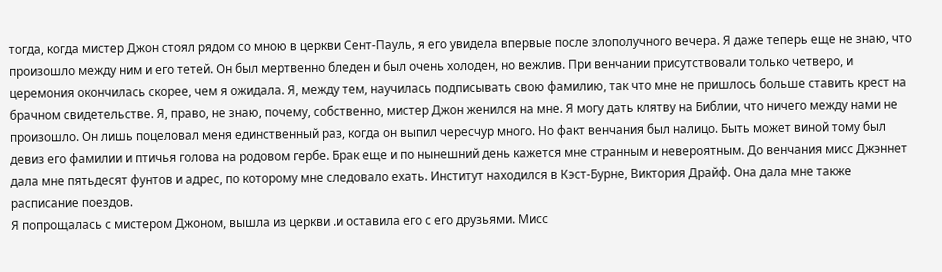тогда, когда мистер Джон стоял рядом со мною в церкви Сент-Пауль, я его увидела впервые после злополучного вечера. Я даже теперь еще не знаю, что произошло между ним и его тетей. Он был мертвенно бледен и был очень холоден, но вежлив. При венчании присутствовали только четверо, и церемония окончилась скорее, чем я ожидала. Я, между тем, научилась подписывать свою фамилию, так что мне не пришлось больше ставить крест на брачном свидетельстве. Я, право, не знаю, почему, собственно, мистер Джон женился на мне. Я могу дать клятву на Библии, что ничего между нами не произошло. Он лишь поцеловал меня единственный раз, когда он выпил чересчур много. Но факт венчания был налицо. Быть может виной тому был девиз его фамилии и птичья голова на родовом гербе. Брак еще и по нынешний день кажется мне странным и невероятным. До венчания мисс Джэннет дала мне пятьдесят фунтов и адрес, по которому мне следовало ехать. Институт находился в Кэст-Бурне, Виктория Драйф. Она дала мне также расписание поездов.
Я попрощалась с мистером Джоном, вышла из церкви .и оставила его с его друзьями. Мисс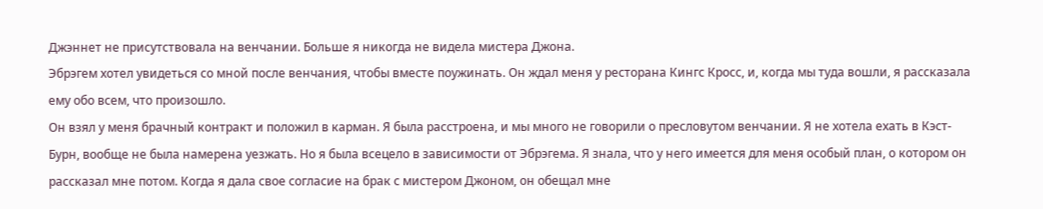Джэннет не присутствовала на венчании. Больше я никогда не видела мистера Джона.
Эбрэгем хотел увидеться со мной после венчания, чтобы вместе поужинать. Он ждал меня у ресторана Кингс Кросс, и, когда мы туда вошли, я рассказала ему обо всем, что произошло.
Он взял у меня брачный контракт и положил в карман. Я была расстроена, и мы много не говорили о пресловутом венчании. Я не хотела ехать в Кэст-Бурн, вообще не была намерена уезжать. Но я была всецело в зависимости от Эбрэгема. Я знала, что у него имеется для меня особый план, о котором он рассказал мне потом. Когда я дала свое согласие на брак с мистером Джоном, он обещал мне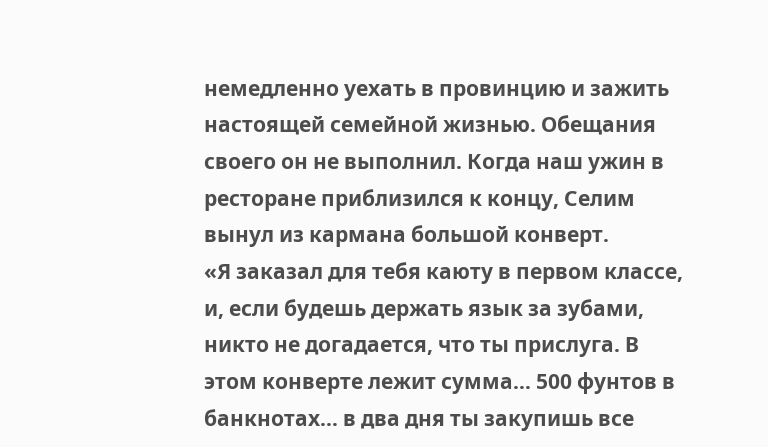немедленно уехать в провинцию и зажить настоящей семейной жизнью. Обещания своего он не выполнил. Когда наш ужин в ресторане приблизился к концу, Селим вынул из кармана большой конверт.
«Я заказал для тебя каюту в первом классе, и, если будешь держать язык за зубами, никто не догадается, что ты прислуга. В этом конверте лежит сумма… 500 фунтов в банкнотах… в два дня ты закупишь все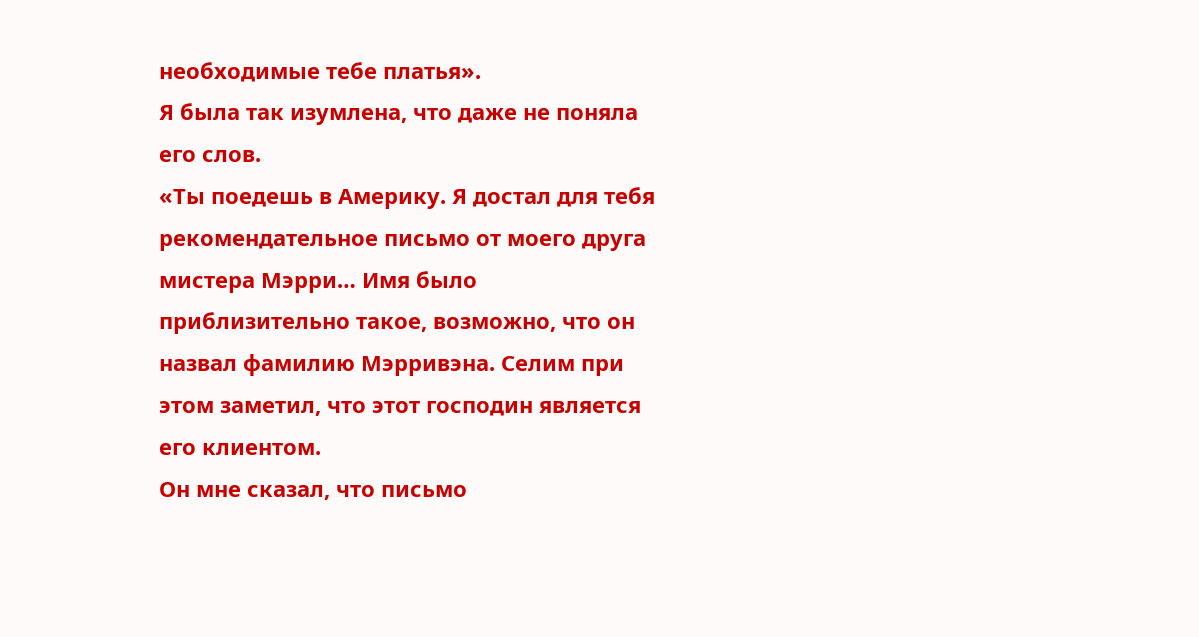необходимые тебе платья».
Я была так изумлена, что даже не поняла его слов.
«Ты поедешь в Америку. Я достал для тебя рекомендательное письмо от моего друга мистера Мэрри… Имя было приблизительно такое, возможно, что он назвал фамилию Мэрривэна. Селим при этом заметил, что этот господин является его клиентом.
Он мне сказал, что письмо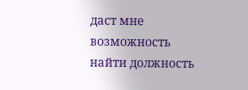даст мне возможность найти должность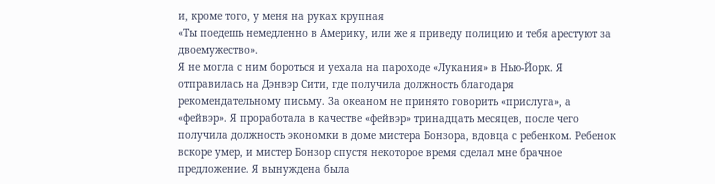и, кроме того, у меня на руках крупная
«Ты поедешь немедленно в Америку, или же я приведу полицию и тебя арестуют за двоемужество».
Я не могла с ним бороться и уехала на пароходе «Лукания» в Нью-Йорк. Я отправилась на Дэнвэр Сити, где получила должность благодаря рекомендательному письму. За океаном не принято говорить «прислуга», а «фейвэр». Я проработала в качестве «фейвэр» тринадцать месяцев, после чего получила должность экономки в доме мистера Бонзора, вдовца с ребенком. Ребенок вскоре умер, и мистер Бонзор спустя некоторое время сделал мне брачное предложение. Я вынуждена была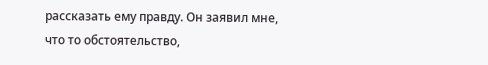рассказать ему правду. Он заявил мне, что то обстоятельство,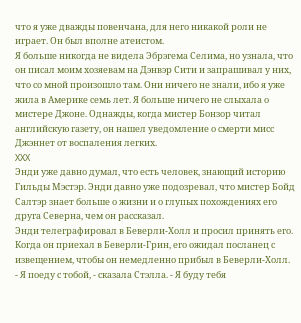что я уже дважды повенчана, для него никакой роли не играет. Он был вполне атеистом.
Я больше никогда не видела Эбрэгема Селима, но узнала, что он писал моим хозяевам на Дэнвэр Сити и запрашивал у них, что со мной произошло там. Они ничего не знали, ибо я уже жила в Америке семь лет. Я больше ничего не слыхала о мистере Джоне. Однажды, когда мистер Бонзор читал английскую газету, он нашел уведомление о смерти мисс Джэннет от воспаления легких.
XXX
Энди уже давно думал, что есть человек, знающий историю Гильды Мэстэр. Энди давно уже подозревал, что мистер Бойд Салтэр знает больше о жизни и о глупых похождениях его друга Северна, чем он рассказал.
Энди телеграфировал в Беверли-Холл и просил принять его. Когда он приехал в Беверли-Грин, его ожидал посланец с извещением, чтобы он немедленно прибыл в Беверли-Холл.
- Я поеду с тобой, - сказала Стэлла. - Я буду тебя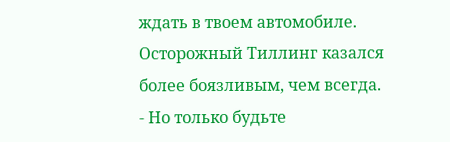ждать в твоем автомобиле.
Осторожный Тиллинг казался более боязливым, чем всегда.
- Но только будьте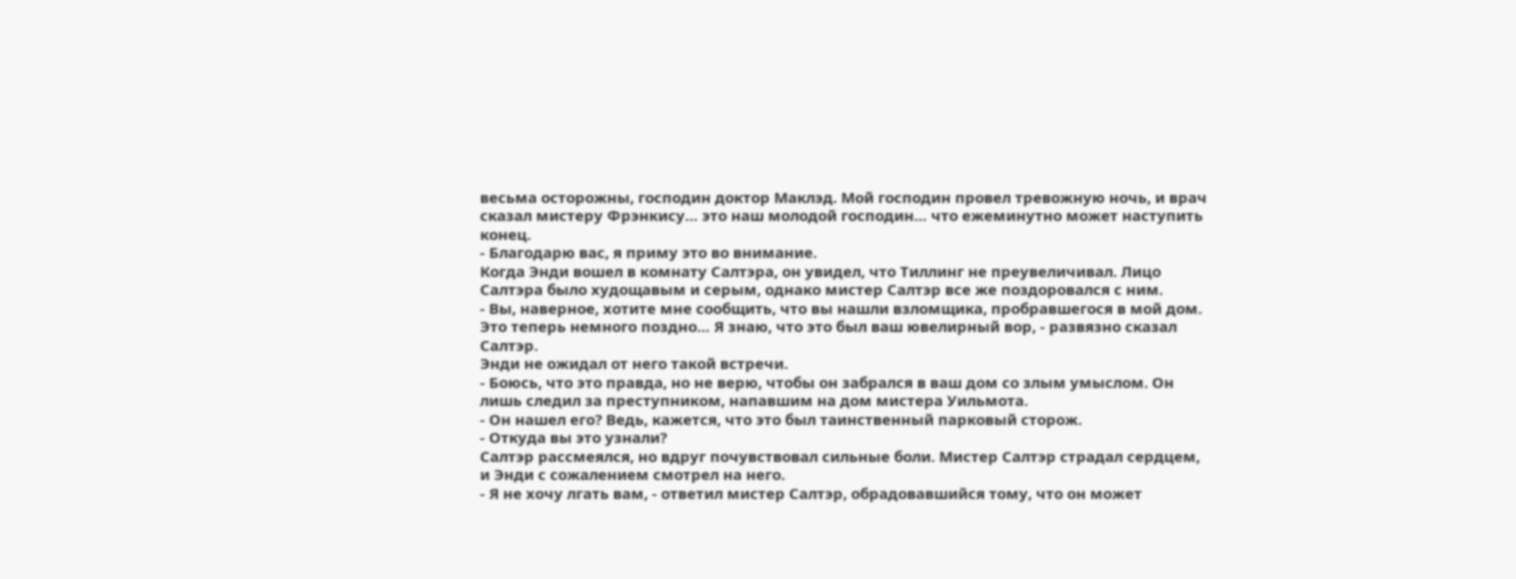весьма осторожны, господин доктор Маклэд. Мой господин провел тревожную ночь, и врач сказал мистеру Фрэнкису… это наш молодой господин… что ежеминутно может наступить конец.
- Благодарю вас, я приму это во внимание.
Когда Энди вошел в комнату Салтэра, он увидел, что Тиллинг не преувеличивал. Лицо Салтэра было худощавым и серым, однако мистер Салтэр все же поздоровался с ним.
- Вы, наверное, хотите мне сообщить, что вы нашли взломщика, пробравшегося в мой дом. Это теперь немного поздно… Я знаю, что это был ваш ювелирный вор, - развязно сказал Салтэр.
Энди не ожидал от него такой встречи.
- Боюсь, что это правда, но не верю, чтобы он забрался в ваш дом со злым умыслом. Он лишь следил за преступником, напавшим на дом мистера Уильмота.
- Он нашел его? Ведь, кажется, что это был таинственный парковый сторож.
- Откуда вы это узнали?
Салтэр рассмеялся, но вдруг почувствовал сильные боли. Мистер Салтэр страдал сердцем, и Энди с сожалением смотрел на него.
- Я не хочу лгать вам, - ответил мистер Салтэр, обрадовавшийся тому, что он может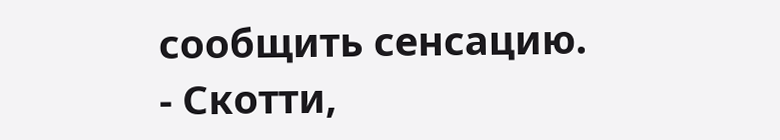сообщить сенсацию. - Скотти,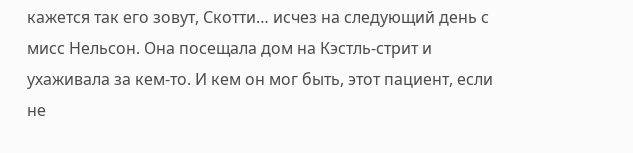кажется так его зовут, Скотти… исчез на следующий день с мисс Нельсон. Она посещала дом на Кэстль-стрит и ухаживала за кем-то. И кем он мог быть, этот пациент, если не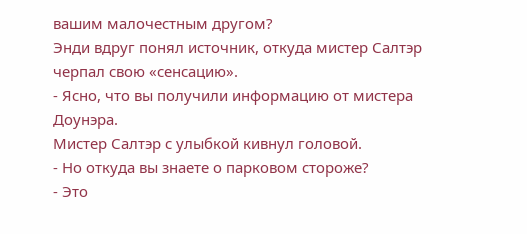вашим малочестным другом?
Энди вдруг понял источник, откуда мистер Салтэр черпал свою «сенсацию».
- Ясно, что вы получили информацию от мистера Доунэра.
Мистер Салтэр с улыбкой кивнул головой.
- Но откуда вы знаете о парковом стороже?
- Это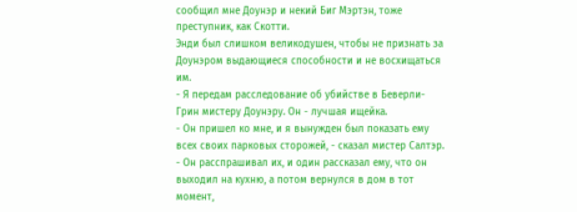сообщил мне Доунэр и некий Биг Мэртэн, тоже преступник, как Скотти.
Энди был слишком великодушен, чтобы не признать за Доунэром выдающиеся способности и не восхищаться им.
- Я передам расследование об убийстве в Беверли-Грин мистеру Доунэру. Он - лучшая ищейка.
- Он пришел ко мне, и я вынужден был показать ему всех своих парковых сторожей, - сказал мистер Салтэр. - Он расспрашивал их, и один рассказал ему, что он выходил на кухню, а потом вернулся в дом в тот момент,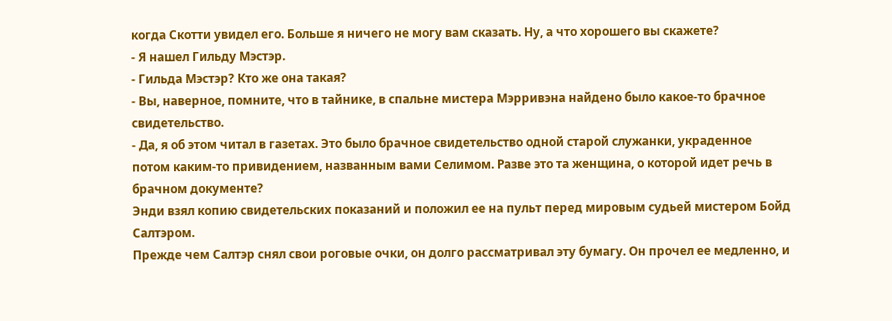когда Скотти увидел его. Больше я ничего не могу вам сказать. Ну, а что хорошего вы скажете?
- Я нашел Гильду Мэстэр.
- Гильда Мэстэр? Кто же она такая?
- Вы, наверное, помните, что в тайнике, в спальне мистера Мэрривэна найдено было какое-то брачное свидетельство.
- Да, я об этом читал в газетах. Это было брачное свидетельство одной старой служанки, украденное потом каким-то привидением, названным вами Селимом. Разве это та женщина, о которой идет речь в брачном документе?
Энди взял копию свидетельских показаний и положил ее на пульт перед мировым судьей мистером Бойд Салтэром.
Прежде чем Салтэр снял свои роговые очки, он долго рассматривал эту бумагу. Он прочел ее медленно, и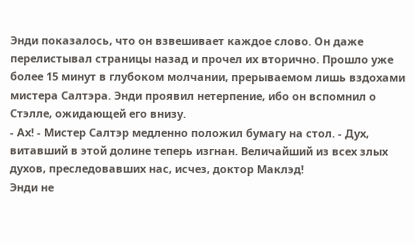Энди показалось, что он взвешивает каждое слово. Он даже перелистывал страницы назад и прочел их вторично. Прошло уже более 15 минут в глубоком молчании, прерываемом лишь вздохами мистера Салтэра. Энди проявил нетерпение, ибо он вспомнил о Стэлле, ожидающей его внизу.
- Ах! - Мистер Салтэр медленно положил бумагу на стол. - Дух, витавший в этой долине теперь изгнан. Величайший из всех злых духов, преследовавших нас, исчез, доктор Маклэд!
Энди не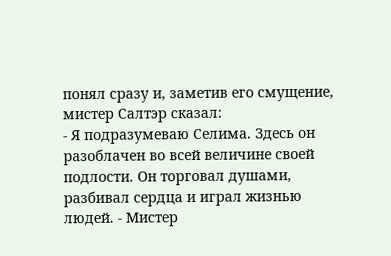понял сразу и, заметив его смущение, мистер Салтэр сказал:
- Я подразумеваю Селима. Здесь он разоблачен во всей величине своей подлости. Он торговал душами, разбивал сердца и играл жизнью людей. - Мистер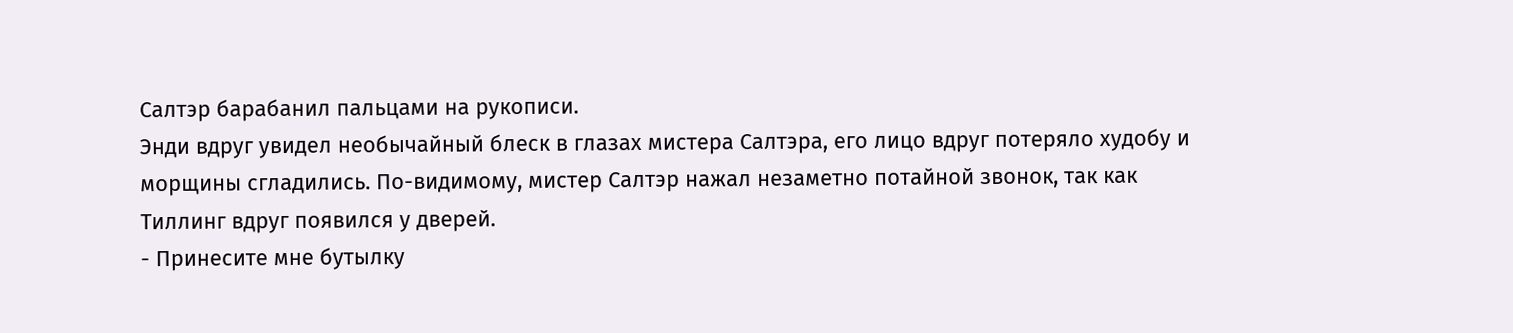Салтэр барабанил пальцами на рукописи.
Энди вдруг увидел необычайный блеск в глазах мистера Салтэра, его лицо вдруг потеряло худобу и морщины сгладились. По-видимому, мистер Салтэр нажал незаметно потайной звонок, так как Тиллинг вдруг появился у дверей.
- Принесите мне бутылку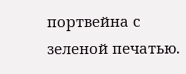портвейна с зеленой печатью.